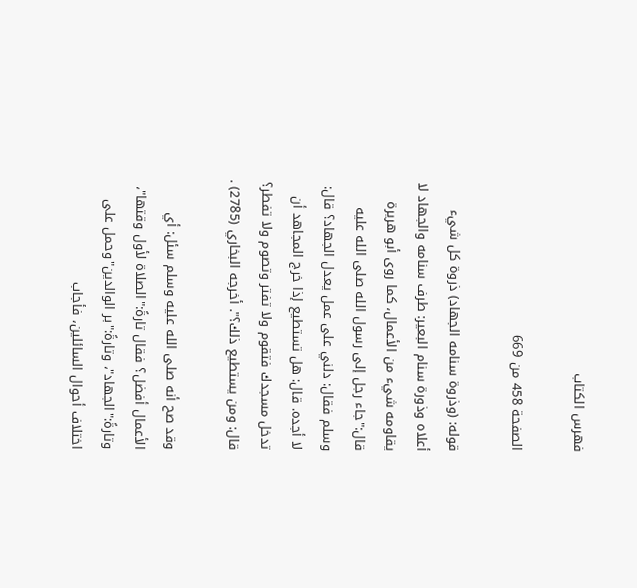فهرس الكتاب

الصفحة 458 من 669

قوله: (وذروة سنامه الجهاد) ذروة كل شيء أعلاه وذورة سنام البعير: طرف سنامه والجهاد لا يقاومه شيء من الأعمال، كما روى أبو هريرة قال:"جاء رجل إلى رسول الله صلى الله عليه وسلم فقال: دلني على عمل يعدل الجهاد؟ قال: لا أجده. قال: هل تستطيع إذا خرج المجاهد أن تدخل مسجدك فتقوم ولا تفتر وتصوم ولا تفطر؟ قال: ومن يستطيع ذلك؟". أخرجه البخاري (2785) .

وقد صح أنه صلى الله عليه وسلم سئل: أي الأعمال أفضل؟ فقال تارةً:"الصلاة لأول وقتها"، وتارةً:"الجهاد"، وتارةً:"بر الوالدين"وحمل على اختلاف أحوال السائلين، فأجاب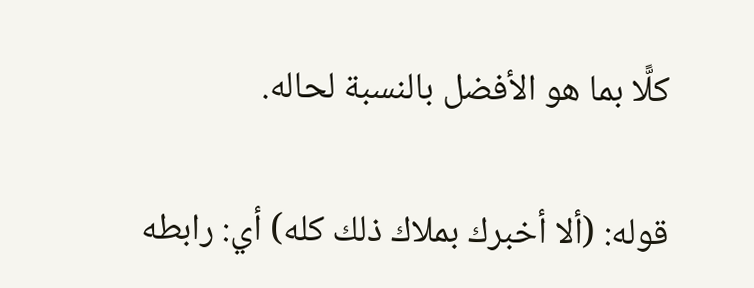كلًّا بما هو الأفضل بالنسبة لحاله.

قوله: (ألا أخبرك بملاك ذلك كله) أي: رابطه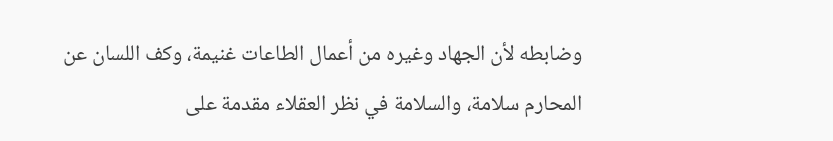وضابطه لأن الجهاد وغيره من أعمال الطاعات غنيمة، وكف اللسان عن المحارم سلامة، والسلامة في نظر العقلاء مقدمة على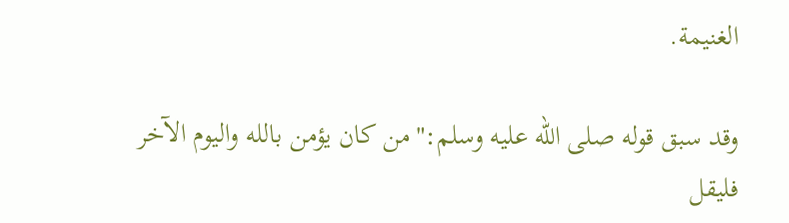الغنيمة.

وقد سبق قوله صلى الله عليه وسلم:"من كان يؤمن بالله واليوم الآخر فليقل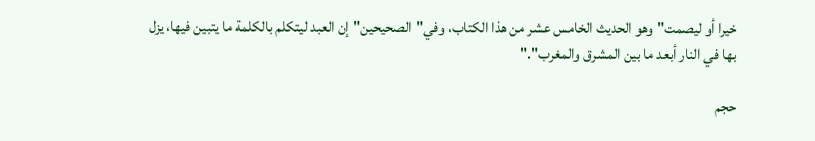خيرا أو ليصمت"وهو الحديث الخامس عشر من هذا الكتاب، وفي"الصحيحين"إن العبد ليتكلم بالكلمة ما يتبين فيها، يزل بها في النار أبعد ما بين المشرق والمغرب"."

حجم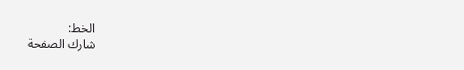الخط:
شارك الصفحة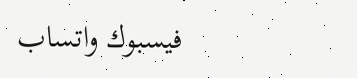فيسبوك واتساب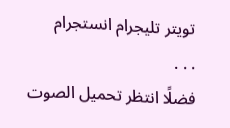تويتر تليجرام انستجرام
. . .
فضلًا انتظر تحميل الصوت